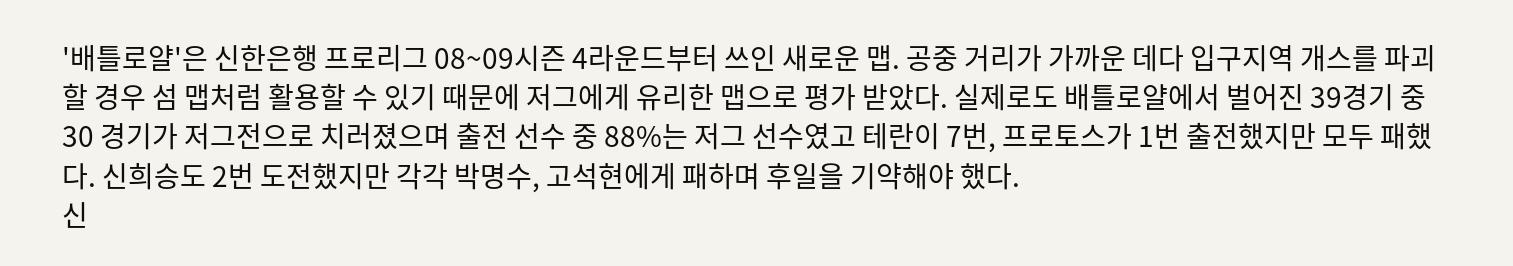'배틀로얄'은 신한은행 프로리그 08~09시즌 4라운드부터 쓰인 새로운 맵. 공중 거리가 가까운 데다 입구지역 개스를 파괴할 경우 섬 맵처럼 활용할 수 있기 때문에 저그에게 유리한 맵으로 평가 받았다. 실제로도 배틀로얄에서 벌어진 39경기 중 30 경기가 저그전으로 치러졌으며 출전 선수 중 88%는 저그 선수였고 테란이 7번, 프로토스가 1번 출전했지만 모두 패했다. 신희승도 2번 도전했지만 각각 박명수, 고석현에게 패하며 후일을 기약해야 했다.
신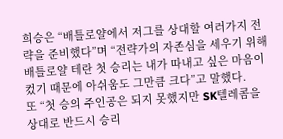희승은 “배틀로얄에서 저그를 상대할 여러가지 전략을 준비했다”며 “전략가의 자존심을 세우기 위해 배틀로얄 테란 첫 승리는 내가 따내고 싶은 마음이 컸기 때문에 아쉬움도 그만큼 크다”고 말했다.
또 “첫 승의 주인공은 되지 못했지만 SK텔레콤을 상대로 반드시 승리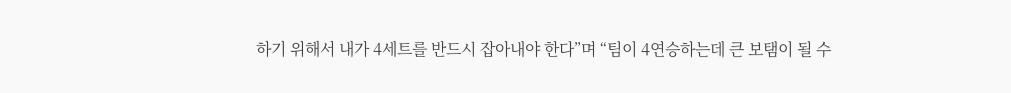하기 위해서 내가 4세트를 반드시 잡아내야 한다”며 “팀이 4연승하는데 큰 보탬이 될 수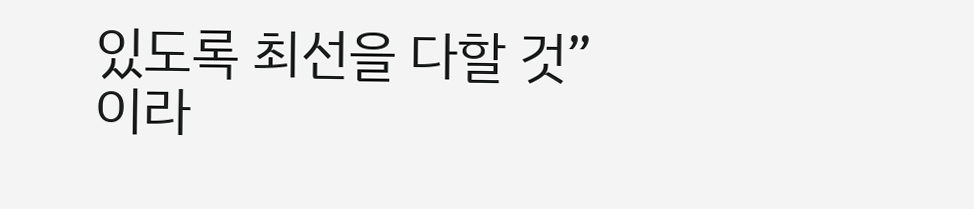있도록 최선을 다할 것”이라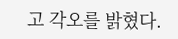고 각오를 밝혔다.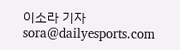이소라 기자 sora@dailyesports.com